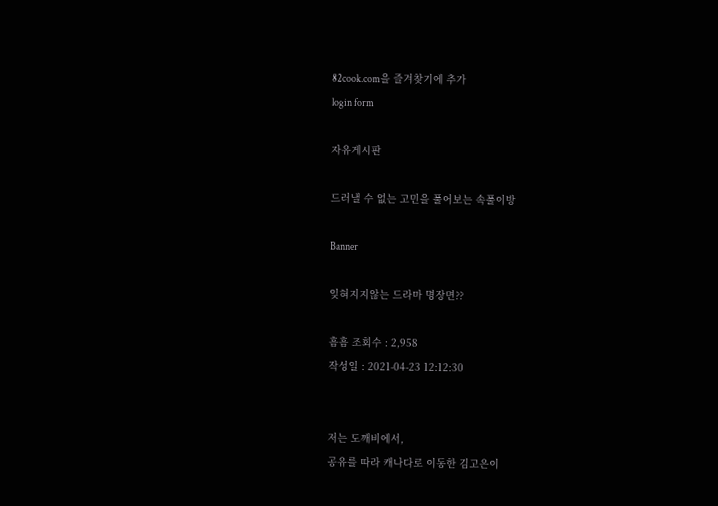82cook.com을 즐겨찾기에 추가
login form

자유게시판

드러낼 수 없는 고민을 풀어보는 속풀이방

Banner

잊혀지지않는 드라마 명장면??

흠흠 조회수 : 2,958
작성일 : 2021-04-23 12:12:30


저는 도깨비에서,
공유를 따라 캐나다로 이동한 김고은이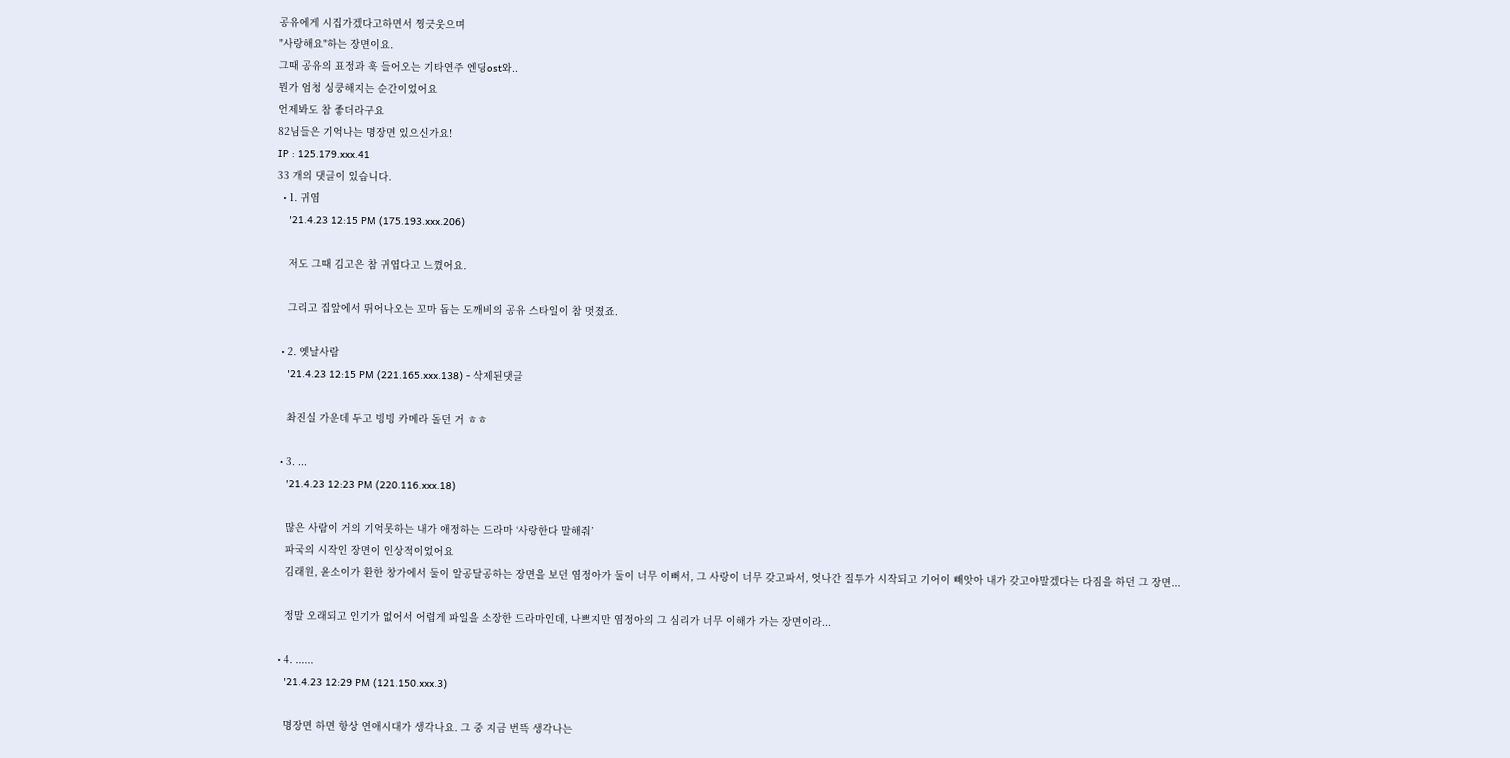공유에게 시집가겠다고하면서 찡긋웃으며
"사랑해요"하는 장면이요.
그때 공유의 표정과 훅 들어오는 기타연주 엔딩ost와..
뭔가 엄청 싱쿵해지는 순간이었어요
언제봐도 참 좋더라구요
82님들은 기억나는 명장면 있으신가요!
IP : 125.179.xxx.41
33 개의 댓글이 있습니다.
  • 1. 귀염
    '21.4.23 12:15 PM (175.193.xxx.206)

    저도 그때 김고은 참 귀엽다고 느꼈어요.

    그리고 집앞에서 뛰어나오는 꼬마 돕는 도깨비의 공유 스타일이 참 멋졌죠.

  • 2. 옛날사람
    '21.4.23 12:15 PM (221.165.xxx.138) - 삭제된댓글

    촤진실 가운데 두고 빙빙 카메라 돌던 거 ㅎㅎ

  • 3. ...
    '21.4.23 12:23 PM (220.116.xxx.18)

    많은 사람이 거의 기억못하는 내가 애정하는 드라마 ‘사랑한다 말해줘’
    파국의 시작인 장면이 인상적이었어요
    김래원, 윤소이가 환한 창가에서 둘이 알공달공하는 장면을 보던 염정아가 둘이 너무 이뻐서, 그 사랑이 너무 갖고파서, 엇나간 질투가 시작되고 기어이 빼앗아 내가 갖고야말겠다는 다짐을 하던 그 장면...

    정말 오래되고 인기가 없어서 어렵게 파일을 소장한 드라마인데, 나쁘지만 염정아의 그 심리가 너무 이해가 가는 장면이라...

  • 4. ......
    '21.4.23 12:29 PM (121.150.xxx.3)

    명장면 하면 항상 연애시대가 생각나요. 그 중 지금 번뜩 생각나는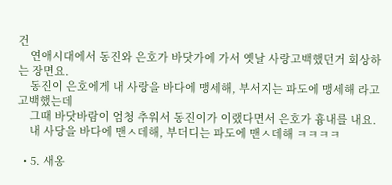건
    연애시대에서 동진와 은호가 바닷가에 가서 옛날 사랑고백했던거 회상하는 장면요.
    동진이 은호에게 내 사랑을 바다에 맹세해, 부서지는 파도에 맹세해 라고 고백했는데
    그때 바닷바람이 엄청 추워서 동진이가 이랬다면서 은호가 흉내를 내요.
    내 사당을 바다에 맨ㅅ데해, 부더디는 파도에 맨ㅅ데해 ㅋㅋㅋㅋ

  • 5. 새옹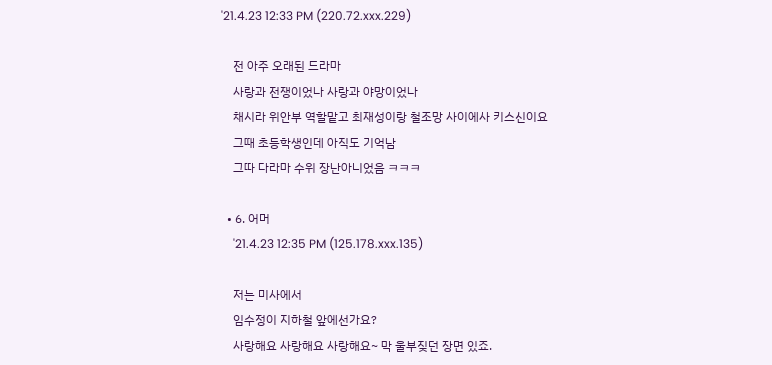'21.4.23 12:33 PM (220.72.xxx.229)

    전 아주 오래된 드라마
    사랑과 전쟁이었나 사랑과 야망이었나
    채시라 위안부 역할맡고 최재성이랑 철조망 사이에사 키스신이요
    그때 초등학생인데 아직도 기억남
    그따 다라마 수위 장난아니었음 ㅋㅋㅋ

  • 6. 어머
    '21.4.23 12:35 PM (125.178.xxx.135)

    저는 미사에서
    임수정이 지하철 앞에선가요?
    사랑해요 사랑해요 사랑해요~ 막 울부짖던 장면 있죠.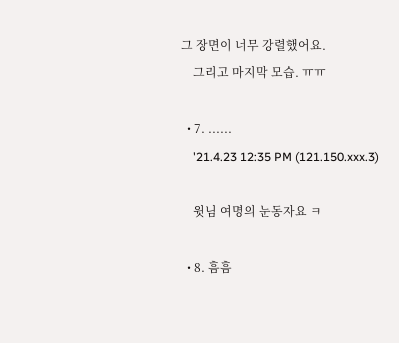그 장면이 너무 강렬했어요.
    그리고 마지막 모습. ㅠㅠ

  • 7. ......
    '21.4.23 12:35 PM (121.150.xxx.3)

    윗님 여명의 눈동자요 ㅋ

  • 8. 흠흠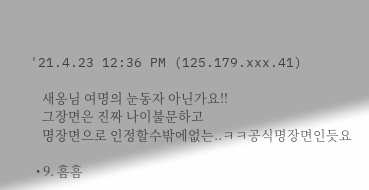'21.4.23 12:36 PM (125.179.xxx.41)

    새옹님 여명의 눈동자 아닌가요!!
    그장면은 진짜 나이불문하고
    명장면으로 인정할수밖에없는..ㅋㅋ공식명장면인듯요

  • 9. 흠흠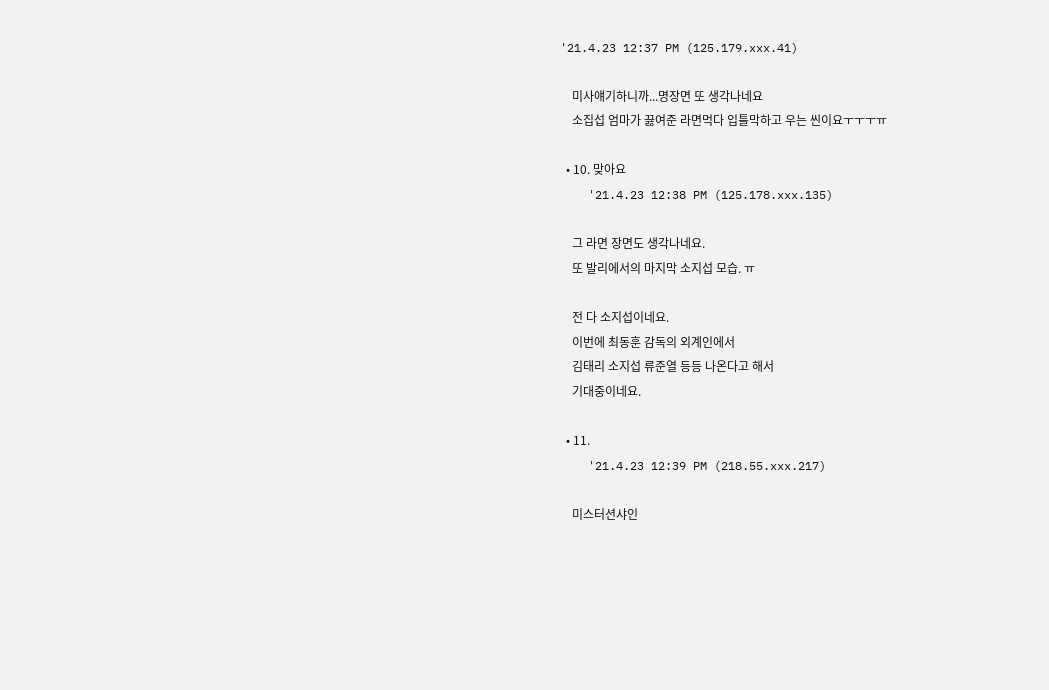'21.4.23 12:37 PM (125.179.xxx.41)

    미사얘기하니까...명장면 또 생각나네요
    소집섭 엄마가 끓여준 라면먹다 입틀막하고 우는 씬이요ㅜㅜㅜㅠ

  • 10. 맞아요
    '21.4.23 12:38 PM (125.178.xxx.135)

    그 라면 장면도 생각나네요.
    또 발리에서의 마지막 소지섭 모습. ㅠ

    전 다 소지섭이네요.
    이번에 최동훈 감독의 외계인에서
    김태리 소지섭 류준열 등등 나온다고 해서
    기대중이네요.

  • 11.
    '21.4.23 12:39 PM (218.55.xxx.217)

    미스터션샤인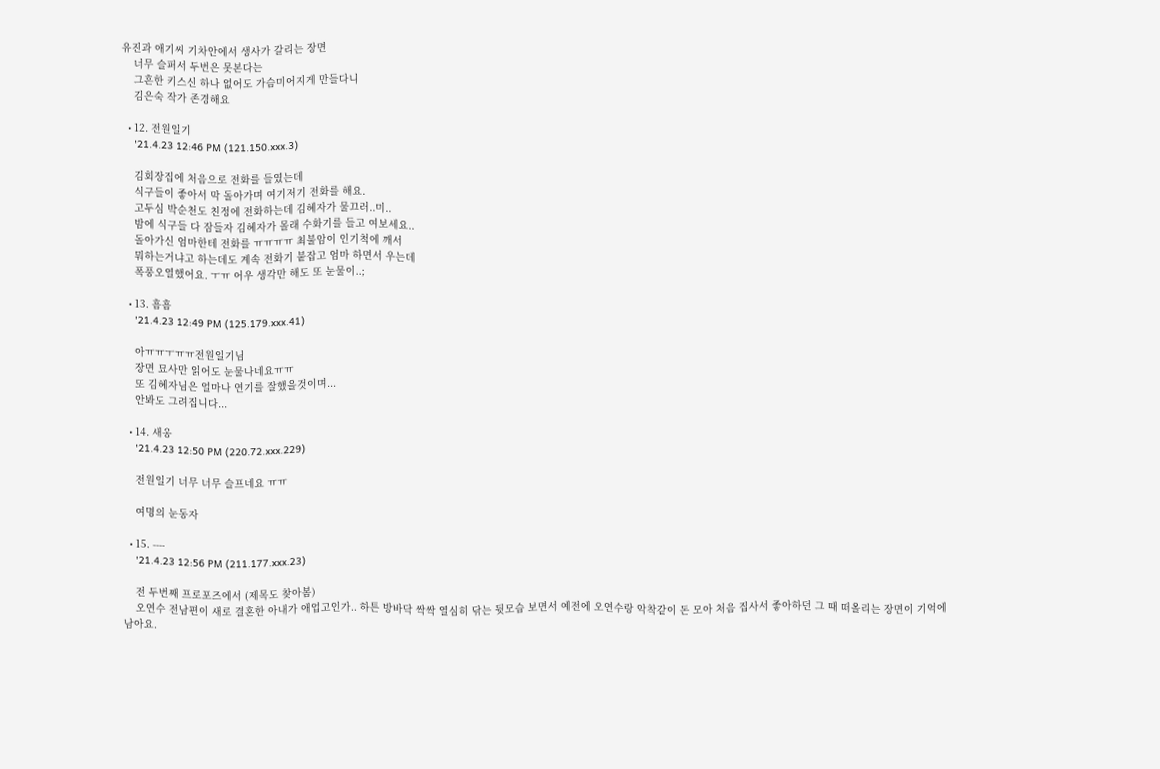유진과 애기씨 기차안에서 생사가 갈리는 장면
    너무 슬퍼서 두번은 못본다는
    그흔한 키스신 하나 없어도 가슴미어지게 만들다니
    김은숙 작가 존경해요

  • 12. 전원일기
    '21.4.23 12:46 PM (121.150.xxx.3)

    김회장집에 처음으로 전화를 들였는데
    식구들이 좋아서 막 돌아가며 여기저기 전화를 해요.
    고두심 박순천도 친정에 전화하는데 김혜자가 물끄러..미..
    밤에 식구들 다 잠들자 김혜자가 몰래 수화기를 들고 여보세요..
    돌아가신 엄마한테 전화를 ㅠㅠㅠㅠ 최불암이 인기척에 깨서
    뭐하는거냐고 하는데도 계속 전화기 붙잡고 엄마 하면서 우는데
    폭풍오열했어요. ㅜㅠ 어우 생각만 해도 또 눈물이..;

  • 13. 흠흠
    '21.4.23 12:49 PM (125.179.xxx.41)

    아ㅠㅠㅜㅠㅠ전원일기님
    장면 묘사만 읽어도 눈물나네요ㅠㅠ
    또 김혜자님은 얼마나 연기를 잘했을것이며...
    안봐도 그려집니다...

  • 14. 새옹
    '21.4.23 12:50 PM (220.72.xxx.229)

    전원일기 너무 너무 슬프네요 ㅠㅠ

    여명의 눈동자

  • 15. ----
    '21.4.23 12:56 PM (211.177.xxx.23)

    전 두번째 프로포즈에서 (제목도 찾아봄)
    오연수 전남편이 새로 결혼한 아내가 애업고인가.. 하튼 방바닥 싹싹 열심히 닦는 뒷모습 보면서 예전에 오연수랑 악착같이 돈 모아 처음 집사서 좋아하던 그 때 떠올리는 장면이 기억에 남아요.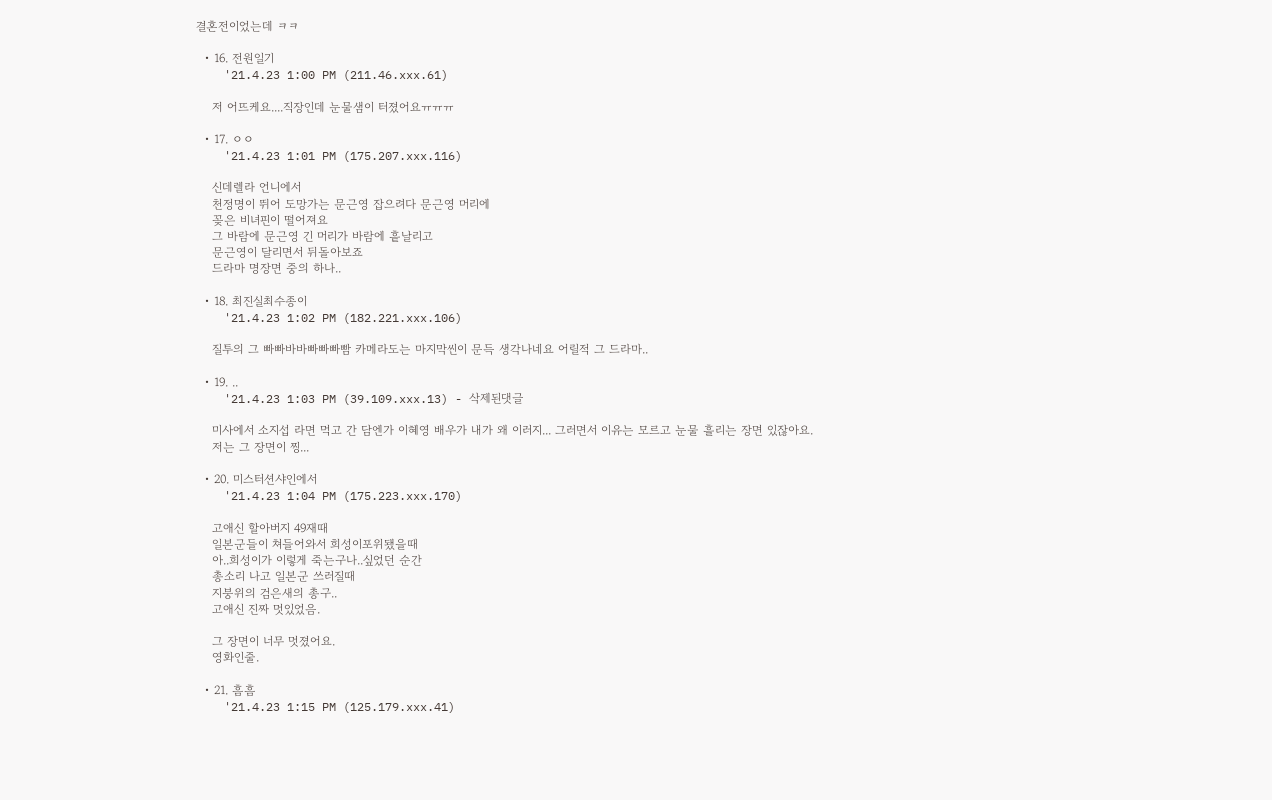결혼전이었는데 ㅋㅋ

  • 16. 전원일기
    '21.4.23 1:00 PM (211.46.xxx.61)

    저 어뜨케요....직장인데 눈물샘이 터졌어요ㅠㅠㅠ

  • 17. ㅇㅇ
    '21.4.23 1:01 PM (175.207.xxx.116)

    신데렐라 언니에서
    천정명이 뛰어 도망가는 문근영 잡으려다 문근영 머리에
    꽂은 비녀핀이 떨어져요
    그 바람에 문근영 긴 머리가 바람에 흩날리고
    문근영이 달리면서 뒤돌아보죠
    드라마 명장면 중의 하나..

  • 18. 최진실최수종이
    '21.4.23 1:02 PM (182.221.xxx.106)

    질투의 그 빠빠바바빠빠빠빰 카메라도는 마지막씬이 문득 생각나네요 어릴적 그 드라마..

  • 19. ..
    '21.4.23 1:03 PM (39.109.xxx.13) - 삭제된댓글

    미사에서 소지섭 라면 먹고 간 담엔가 이혜영 배우가 내가 왜 이러지... 그러면서 이유는 모르고 눈물 흘리는 장면 있잖아요.
    저는 그 장면이 찡...

  • 20. 미스터션샤인에서
    '21.4.23 1:04 PM (175.223.xxx.170)

    고애신 할아버지 49재때
    일본군들이 쳐들어와서 희성이포위됐을때
    아..희성이가 이렇게 죽는구나..싶었던 순간
    총소리 나고 일본군 쓰러질때
    지붕위의 검은새의 총구..
    고애신 진짜 멋있었음.

    그 장면이 너무 멋졌어요.
    영화인줄.

  • 21. 흠흠
    '21.4.23 1:15 PM (125.179.xxx.41)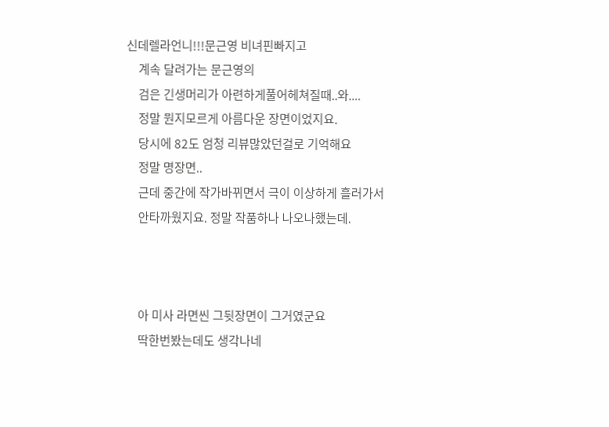신데렐라언니!!!문근영 비녀핀빠지고
    계속 달려가는 문근영의
    검은 긴생머리가 아련하게풀어헤쳐질때..와....
    정말 뭔지모르게 아름다운 장면이었지요.
    당시에 82도 엄청 리뷰많았던걸로 기억해요
    정말 명장면..
    근데 중간에 작가바뀌면서 극이 이상하게 흘러가서
    안타까웠지요. 정말 작품하나 나오나했는데.



    아 미사 라면씬 그뒷장면이 그거였군요
    딱한번봤는데도 생각나네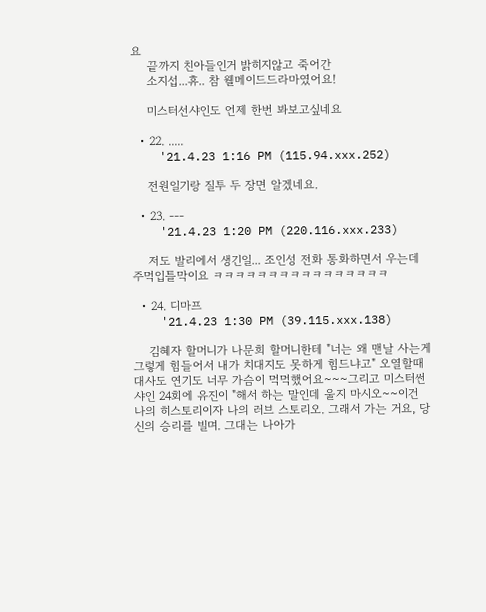요
    끝까지 친아들인거 밝히지않고 죽어간
    소지섭...휴.. 참 웰메이드드라마였어요!

    미스터선샤인도 언제 한번 봐보고싶네요

  • 22. .....
    '21.4.23 1:16 PM (115.94.xxx.252)

    전원일기랑 질투 두 장면 알겠네요.

  • 23. ---
    '21.4.23 1:20 PM (220.116.xxx.233)

    저도 발리에서 생긴일... 조인성 전화 통화하면서 우는데 주먹입틀막이요 ㅋㅋㅋㅋㅋㅋㅋㅋㅋㅋㅋㅋㅋㅋㅋㅋ

  • 24. 디마프
    '21.4.23 1:30 PM (39.115.xxx.138)

    김혜자 할머니가 나문희 할머니한테 "너는 왜 맨날 사는게 그렇게 힘들어서 내가 치대지도 못하게 힘드냐고" 오열할때 대사도 연기도 너무 가슴이 먹먹했어요~~~그리고 미스터썬샤인 24회에 유진이 "해서 하는 말인데 울지 마시오~~이건 나의 히스토리이자 나의 러브 스토리오. 그래서 가는 거요, 당신의 승리를 빌며. 그대는 나아가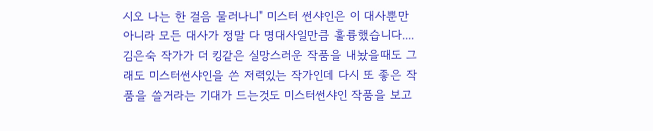시오 나는 한 걸음 물러나니" 미스터 썬샤인은 이 대사뿐만 아니라 모든 대사가 정말 다 명대사일만큼 훌륭했습니다....김은숙 작가가 더 킹같은 실망스러운 작품을 내놨을때도 그래도 미스터썬샤인을 쓴 저력있는 작가인데 다시 또 좋은 작품을 쓸거라는 기대가 드는것도 미스터썬샤인 작품을 보고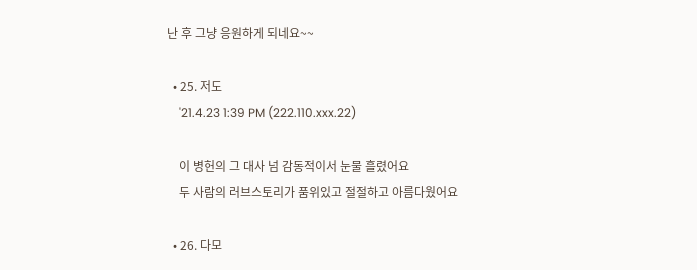난 후 그냥 응원하게 되네요~~

  • 25. 저도
    '21.4.23 1:39 PM (222.110.xxx.22)

    이 병헌의 그 대사 넘 감동적이서 눈물 흘렸어요
    두 사람의 러브스토리가 품위있고 절절하고 아름다웠어요

  • 26. 다모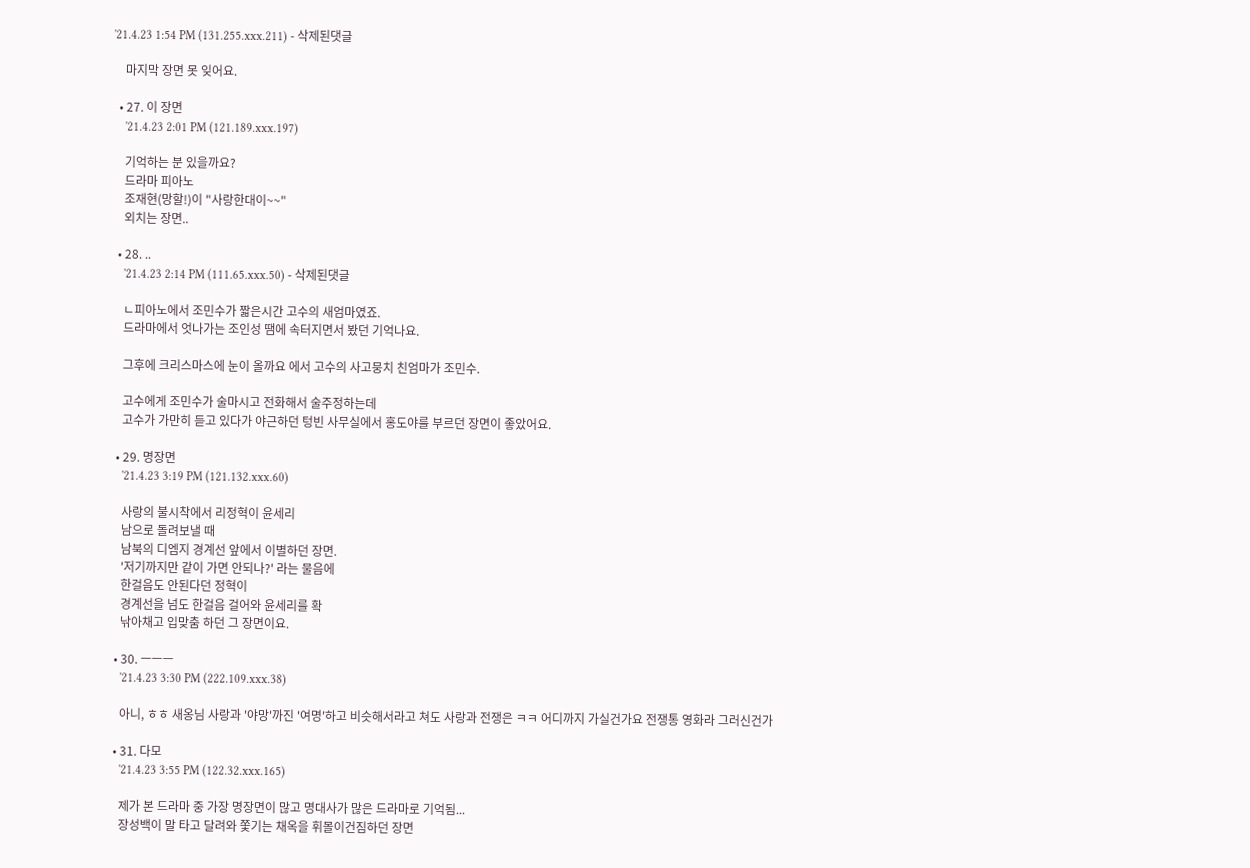'21.4.23 1:54 PM (131.255.xxx.211) - 삭제된댓글

    마지막 장면 못 잊어요.

  • 27. 이 장면
    '21.4.23 2:01 PM (121.189.xxx.197)

    기억하는 분 있을까요?
    드라마 피아노
    조재현(망할!)이 "사랑한대이~~"
    외치는 장면..

  • 28. ..
    '21.4.23 2:14 PM (111.65.xxx.50) - 삭제된댓글

    ㄴ피아노에서 조민수가 짧은시간 고수의 새엄마였죠.
    드라마에서 엇나가는 조인성 땜에 속터지면서 봤던 기억나요.

    그후에 크리스마스에 눈이 올까요 에서 고수의 사고뭉치 친엄마가 조민수.

    고수에게 조민수가 술마시고 전화해서 술주정하는데
    고수가 가만히 듣고 있다가 야근하던 텅빈 사무실에서 홍도야를 부르던 장면이 좋았어요.

  • 29. 명장면
    '21.4.23 3:19 PM (121.132.xxx.60)

    사랑의 불시착에서 리정혁이 윤세리
    남으로 돌려보낼 때
    남북의 디엠지 경계선 앞에서 이별하던 장면.
    '저기까지만 같이 가면 안되나?' 라는 물음에
    한걸음도 안된다던 정혁이
    경계선을 넘도 한걸음 걸어와 윤세리를 확
    낚아채고 입맞춤 하던 그 장면이요.

  • 30. ㅡㅡㅡ
    '21.4.23 3:30 PM (222.109.xxx.38)

    아니, ㅎㅎ 새옹님 사랑과 '야망'까진 '여명'하고 비슷해서라고 쳐도 사랑과 전쟁은 ㅋㅋ 어디까지 가실건가요 전쟁통 영화라 그러신건가

  • 31. 다모
    '21.4.23 3:55 PM (122.32.xxx.165)

    제가 본 드라마 중 가장 명장면이 많고 명대사가 많은 드라마로 기억됨...
    장성백이 말 타고 달려와 쫓기는 채옥을 휘몰이건짐하던 장면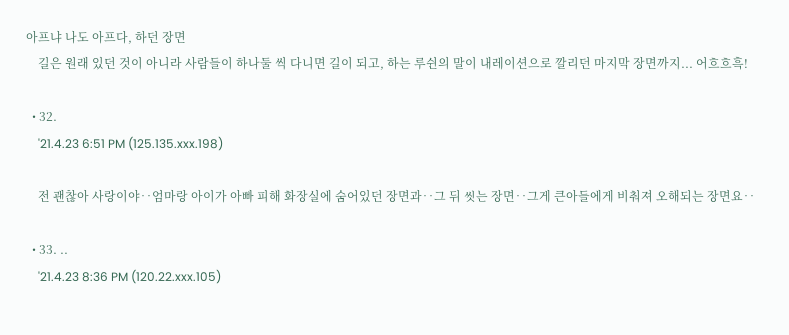아프냐 나도 아프다, 하던 장면
    길은 원래 있던 것이 아니라 사람들이 하나둘 씩 다니면 길이 되고, 하는 루쉰의 말이 내레이션으로 깔리던 마지막 장면까지... 어흐흐흑!

  • 32.
    '21.4.23 6:51 PM (125.135.xxx.198)

    전 괜찮아 사랑이야‥엄마랑 아이가 아빠 피해 화장실에 숨어있던 장면과‥그 뒤 씻는 장면‥그게 큰아들에게 비춰져 오해되는 장면요‥

  • 33. ..
    '21.4.23 8:36 PM (120.22.xxx.105)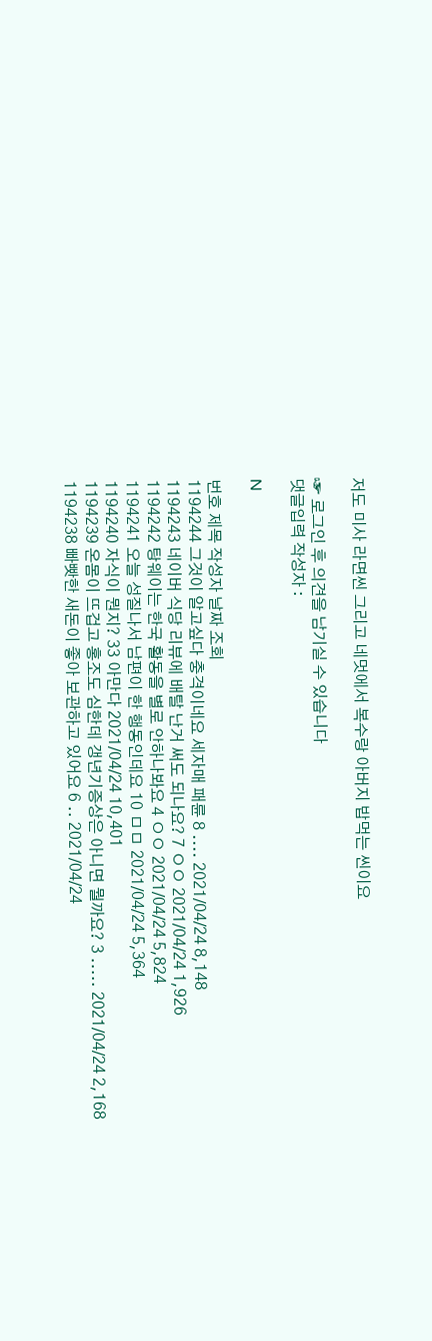저도 미사 라면씬 그리고 네멋에서 복수랑 아버지 밥먹는 씬이요

☞ 로그인 후 의견을 남기실 수 있습니다
댓글입력 작성자 :

N

번호 제목 작성자 날짜 조회
1194244 그것이 알고싶다 충격이네요 세자매 패륜 8 .... 2021/04/24 8,148
1194243 네이버 식당 리뷰에 배탈 난거 써도 되나요? 7 ㅇㅇ 2021/04/24 1,926
1194242 탕웨이는 한국 활동을 별로 안하나봐요 4 ㅇㅇ 2021/04/24 5,824
1194241 오늘 성질나서 남편이 한 행동인데요 10 ㅁㅁ 2021/04/24 5,364
1194240 자식이 뭔지? 33 아만다 2021/04/24 10,401
1194239 온몸이 뜨겁고 홍조도 심한데 갱년기증상은 아니면 뭘까요? 3 ..... 2021/04/24 2,168
1194238 빠빳한 새돈이 좋아 보관하고 있어요 6 .. 2021/04/24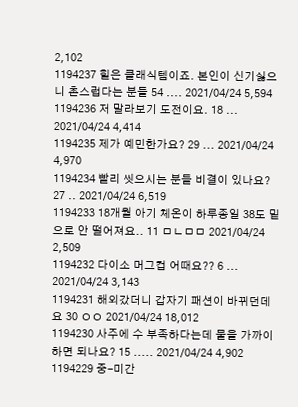2,102
1194237 힐은 클래식템이죠. 본인이 신기싫으니 촌스럽다는 분들 54 .... 2021/04/24 5,594
1194236 저 말라보기 도전이요. 18 ... 2021/04/24 4,414
1194235 제가 예민한가요? 29 ... 2021/04/24 4,970
1194234 빨리 씻으시는 분들 비결이 있나요? 27 .. 2021/04/24 6,519
1194233 18개월 아기 체온이 하루종일 38도 밑으로 안 떨어져요.. 11 ㅁㄴㅁㅁ 2021/04/24 2,509
1194232 다이소 머그컵 어때요?? 6 ... 2021/04/24 3,143
1194231 해외갔더니 갑자기 패션이 바뀌던데요 30 ㅇㅇ 2021/04/24 18,012
1194230 사주에 수 부족하다는데 물을 가까이 하면 되나요? 15 ..... 2021/04/24 4,902
1194229 중-미간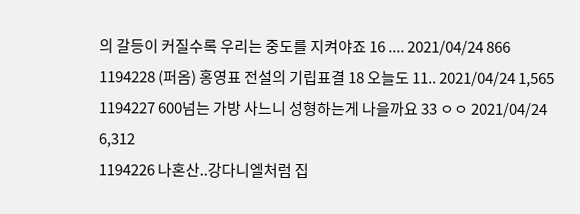의 갈등이 커질수록 우리는 중도를 지켜야죠 16 .... 2021/04/24 866
1194228 (퍼옴) 홍영표 전설의 기립표결 18 오늘도 11.. 2021/04/24 1,565
1194227 600넘는 가방 사느니 성형하는게 나을까요 33 ㅇㅇ 2021/04/24 6,312
1194226 나혼산..강다니엘처럼 집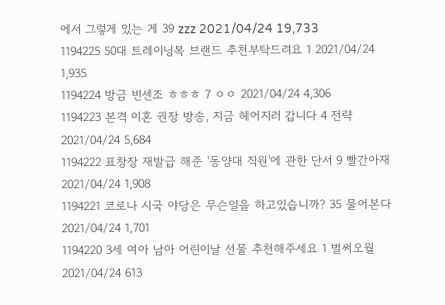에서 그렇게 있는 게 39 zzz 2021/04/24 19,733
1194225 50대 트레이닝복 브랜드 추천부탁드려요 1 2021/04/24 1,935
1194224 방금 빈센조 ㅎㅎㅎ 7 ㅇㅇ 2021/04/24 4,306
1194223 본격 이혼 권장 방송, 지금 헤어지러 갑니다 4 전략 2021/04/24 5,684
1194222 표창장 재발급 해준 '동양대 직원'에 관한 단서 9 빨간아재 2021/04/24 1,908
1194221 코로나 시국 야당은 무슨일을 하고있습니까? 35 물어본다 2021/04/24 1,701
1194220 3세 여아 남아 어린이날 선물 추천해주세요 1 벌써오월 2021/04/24 613